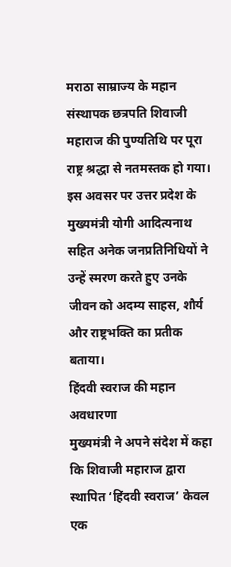मराठा साम्राज्य के महान संस्थापक छत्रपति शिवाजी महाराज की पुण्यतिथि पर पूरा राष्ट्र श्रद्धा से नतमस्तक हो गया। इस अवसर पर उत्तर प्रदेश के मुख्यमंत्री योगी आदित्यनाथ सहित अनेक जनप्रतिनिधियों ने उन्हें स्मरण करते हुए उनके जीवन को अदम्य साहस, शौर्य और राष्ट्रभक्ति का प्रतीक बताया।
हिंदवी स्वराज की महान अवधारणा
मुख्यमंत्री ने अपने संदेश में कहा कि शिवाजी महाराज द्वारा स्थापित ‘हिंदवी स्वराज’ केवल एक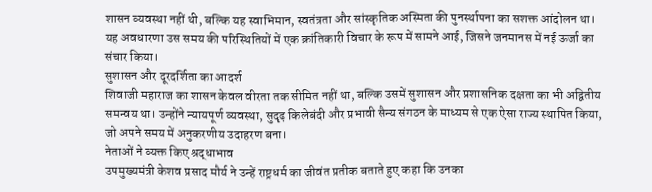शासन व्यवस्था नहीं थी, बल्कि यह स्वाभिमान, स्वतंत्रता और सांस्कृतिक अस्मिता की पुनर्स्थापना का सशक्त आंदोलन था। यह अवधारणा उस समय की परिस्थितियों में एक क्रांतिकारी विचार के रूप में सामने आई, जिसने जनमानस में नई ऊर्जा का संचार किया।
सुशासन और दूरदर्शिता का आदर्श
शिवाजी महाराज का शासन केवल वीरता तक सीमित नहीं था, बल्कि उसमें सुशासन और प्रशासनिक दक्षता का भी अद्वितीय समन्वय था। उन्होंने न्यायपूर्ण व्यवस्था, सुदृढ़ किलेबंदी और प्रभावी सैन्य संगठन के माध्यम से एक ऐसा राज्य स्थापित किया, जो अपने समय में अनुकरणीय उदाहरण बना।
नेताओं ने व्यक्त किए श्रद्धाभाव
उपमुख्यमंत्री केशव प्रसाद मौर्य ने उन्हें राष्ट्रधर्म का जीवंत प्रतीक बताते हुए कहा कि उनका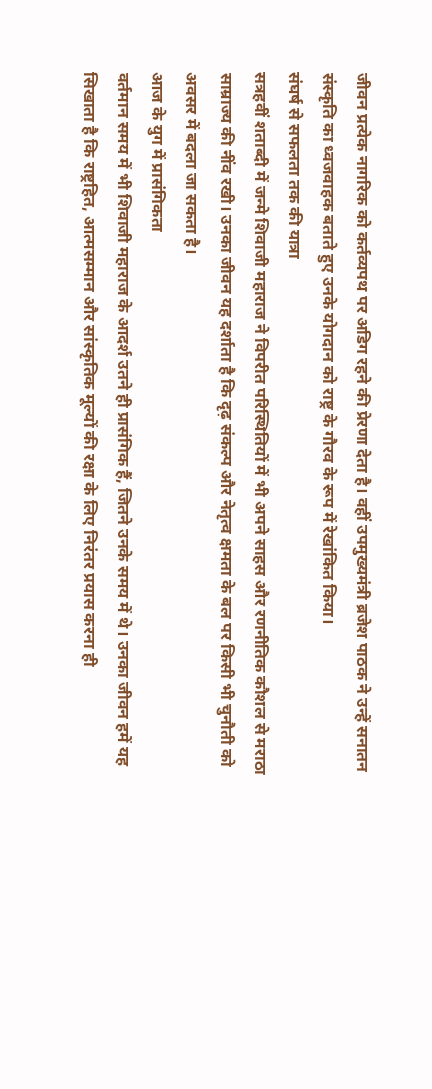जीवन प्रत्येक नागरिक को कर्तव्यपथ पर अडिग रहने की प्रेरणा देता है। वहीं उपमुख्यमंत्री ब्रजेश पाठक ने उन्हें सनातन संस्कृति का ध्वजवाहक बताते हुए उनके योगदान को राष्ट्र के गौरव के रूप में रेखांकित किया।
संघर्ष से सफलता तक की यात्रा
सत्रहवीं शताब्दी में जन्मे शिवाजी महाराज ने विपरीत परिस्थितियों में भी अपने साहस और रणनीतिक कौशल से मराठा साम्राज्य की नींव रखी। उनका जीवन यह दर्शाता है कि दृढ़ संकल्प और नेतृत्व क्षमता के बल पर किसी भी चुनौती को अवसर में बदला जा सकता है।
आज के युग में प्रासंगिकता
वर्तमान समय में भी शिवाजी महाराज के आदर्श उतने ही प्रासंगिक हैं, जितने उनके समय में थे। उनका जीवन हमें यह सिखाता है कि राष्ट्रहित, आत्मसम्मान और सांस्कृतिक मूल्यों की रक्षा के लिए निरंतर प्रयास करना ही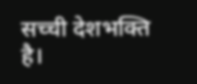सच्ची देशभक्ति है।